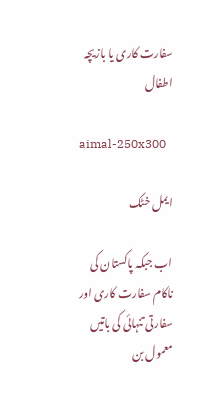سفارت کاری یا بازیچہ اطفال

aimal-250x300

ایمل خٹک

اب جبکہ پاکستان کی ناکام سفارت کاری اور سفارتی تنہائی کی باتیں معمول بن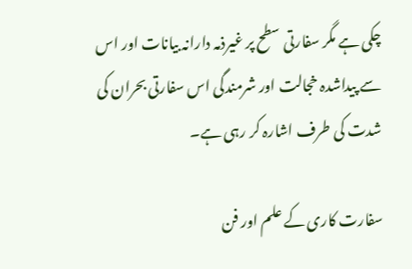چکی ہے مگر سفارتی سطح پر غیرذمہ دارانہ بیانات اور اس سے پیداشدہ خجالت اور شرمندگی اس سفارتی بحران کی شدت کی طرف اشارہ کر رہی ہے۔

سفارت کاری کے علم اور فن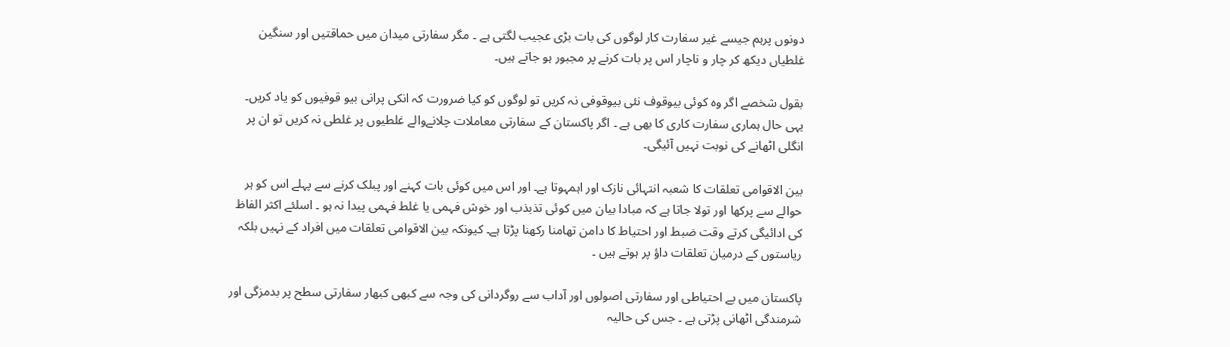دونوں پرہم جیسے غیر سفارت کار لوگوں کی بات بڑی عجیب لگتی ہے ۔ مگر سفارتی میدان میں حماقتیں اور سنگین غلطیاں دیکھ کر چار و ناچار اس پر بات کرنے پر مجبور ہو جاتے ہیں۔

بقول شخصے اگر وہ کوئی بیوقوف نئی بیوقوفی نہ کریں تو لوگوں کو کیا ضرورت کہ انکی پرانی بیو قوفیوں کو یاد کریں۔ یہی حال ہماری سفارت کاری کا بھی ہے ۔ اگر پاکستان کے سفارتی معاملات چلانےوالے غلطیوں پر غلطی نہ کریں تو ان پر انگلی اٹھانے کی نوبت نہیں آئیگی۔

بین الاقوامی تعلقات کا شعبہ انتہائی نازک اور اہمہوتا ہے۔ اور اس میں کوئی بات کہنے اور پبلک کرنے سے پہلے اس کو ہر حوالے سے پرکھا اور تولا جاتا ہے کہ مبادا بیان میں کوئی تذبذب اور خوش فہمی یا غلط فہمی پیدا نہ ہو ۔ اسلئے اکثر الفاظ کی ادائیگی کرتے وقت ضبط اور احتیاط کا دامن تھامنا رکھنا پڑتا ہے۔ کیونکہ بین الاقوامی تعلقات میں افراد کے نہیں بلکہ ریاستوں کے درمیان تعلقات داؤ پر ہوتے ہیں ۔

پاکستان میں بے احتیاطی اور سفارتی اصولوں اور آداب سے روگردانی کی وجہ سے کبھی کبھار سفارتی سطح پر بدمزگی اور شرمندگی اٹھانی پڑتی ہے ۔ جس کی حالیہ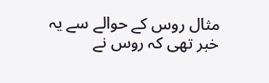مثال روس کے حوالے سے یہ خبر تھی کہ روس نے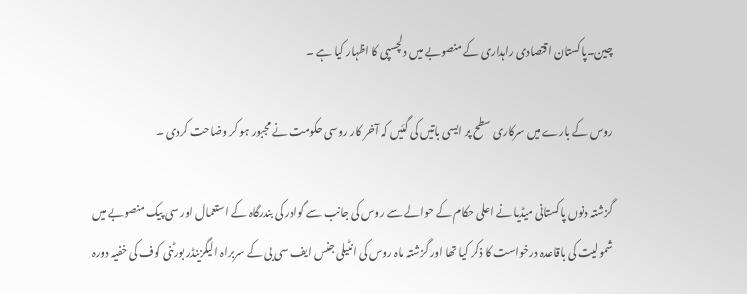چین۔پاکستان اقتصادی راہداری کے منصوبے میں دلچسپی کا اظہار کیا ہے ۔

روس کے بارے میں سرکاری سطح پر ایسی باتیں کی گئیں کہ آخر کار روسی حکومت نے مجبور ہو کر وضاحت کردی ۔

گزشتہ دنوں پاکستانی میڈیا نے اعلی حکام کے حوالے سے روس کی جانب سے گوادر کی بندرگاہ کے استعمال اور سی پیک منصوبے میں شمولیت کی باقاعدہ درخواست کا ذکر کیا تھا اور گزشتہ ماہ روس کی انٹیلی جنس ایف سی بی کے سربراہ الیگزینڈر بورٹنی کوف کی خفیہ دورہ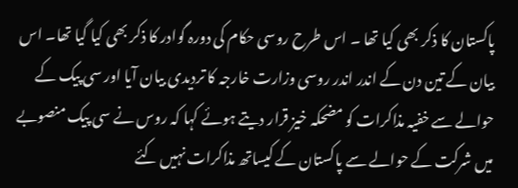پاکستان کا ذکر بھی کیا تھا ۔ اس طرح روسی حکام کی دورہ گوادر کا ذکر بھی کیا گیا تھا۔ اس بیان کے تین دن کے اندر اندر روسی وزارت خارجہ کا تردیدی بیان آیا اور سی پیک کے حوالے سے خفیہ مذاکرات کو مضحکہ خیز قرار دیتے ہوئے کہا کہ روس نے سی پیک منصوبے میں شرکت کے حوالے سے پاکستان کے کیساتھ مذاکرات نہیں کئے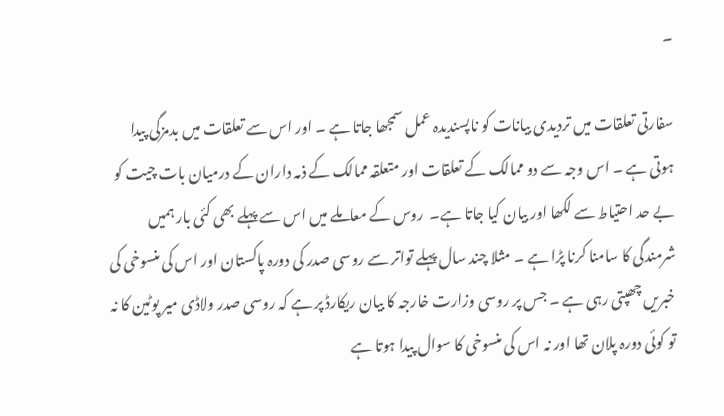۔

سفارتی تعلقات میں تردیدی بیانات کو ناپسندیدہ عمل سمجھا جاتا ہے ۔ اور اس سے تعلقات میں بدمزگی پیدا ہوتی ہے ۔ اس وجہ سے دو ممالک کے تعلقات اور متعلقہ ممالک کے ذمہ داران کے درمیان بات چیت کو بے حد احتیاط سے لکھا اور بیان کیا جاتا ہے۔  روس کے معاملے میں اس سے پہلے بھی کئی بار ہمیں شرمندگی کا سامنا کرنا پڑا ہے ۔ مثلا چند سال پہلے تواتر سے روسی صدر کی دورہ پاکستان اور اس کی منسوخی کی خبریں چھپتی رہی ہے ۔ جس پر روسی وزارت خارجہ کا بیان ریکارڈ پر ہے کہ روسی صدر ولاڈی میر پوٹین کا نہ تو کوئی دورہ پلان تھا اور نہ اس کی منسوخی کا سوال پیدا ہوتا ہے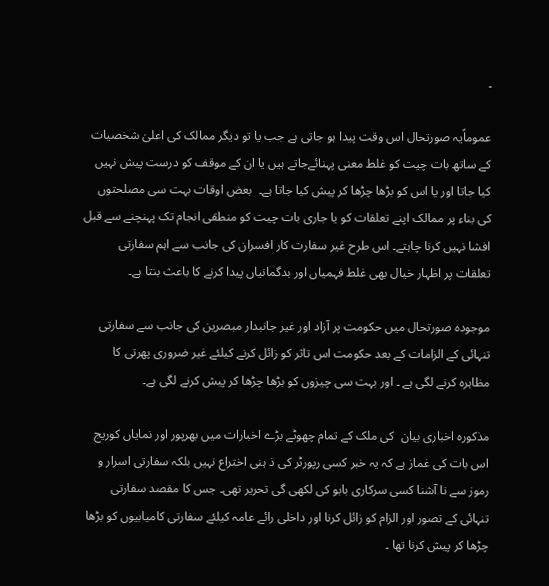۔

عموماًیہ صورتحال اس وقت پیدا ہو جاتی ہے جب یا تو دیگر ممالک کی اعلیٰ شخصیات کے ساتھ بات چیت کو غلط معنی پہنائےجاتے ہیں یا ان کے موقف کو درست پیش نہیں کیا جاتا اور یا اس کو بڑھا چڑھا کر پیش کیا جاتا ہے۔  بعض اوقات بہت سی مصلحتوں کی بناء پر ممالک اپنے تعلقات کو یا جاری بات چیت کو منطقی انجام تک پہنچنے سے قبل افشا نہیں کرنا چاہتے۔ اس طرح غیر سفارت کار افسران کی جانب سے اہم سفارتی تعلقات پر اظہار خیال بھی غلط فہمیاں اور بدگمانیاں پیدا کرنے کا باعث بنتا ہے۔

موجودہ صورتحال میں حکومت پر آزاد اور غیر جانبدار مبصرین کی جانب سے سفارتی تنہائی کے الزامات کے بعد حکومت اس تاثر کو زائل کرنے کیلئے غیر ضروری پھرتی کا مظاہرہ کرنے لگی ہے ۔ اور بہت سی چیزوں کو بڑھا چڑھا کر پیش کرنے لگی ہے۔

مذکورہ اخباری بیان  کی ملک کے تمام چھوٹے بڑے اخبارات میں بھرپور اور نمایاں کوریج اس بات کی غماز ہے کہ یہ خبر کسی رپورٹر کی ذ ہنی اختراع نہیں بلکہ سفارتی اسرار و رموز سے نا آشنا کسی سرکاری بابو کی لکھی گی تحریر تھی۔ جس کا مقصد سفارتی تنہائی کے تصور اور الزام کو زائل کرنا اور داخلی رائے عامہ کیلئے سفارتی کامیابیوں کو بڑھا چڑھا کر پیش کرنا تھا ۔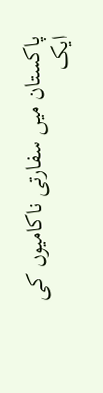پاکستان میں سفارتی ناکامیوں کی ایک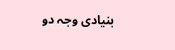بنیادی وجہ دو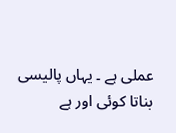عملی ہے ۔ یہاں پالیسی بناتا کوئی اور ہے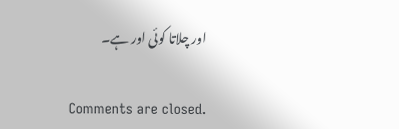اور چلاتا کوئی اور ہے۔

Comments are closed.